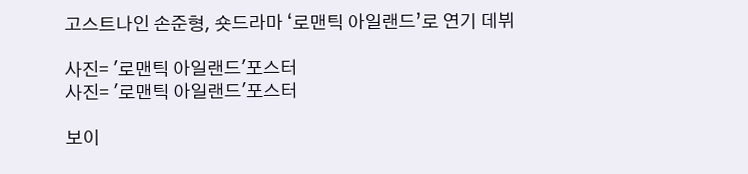고스트나인 손준형, 숏드라마 ‘로맨틱 아일랜드’로 연기 데뷔

사진= '로맨틱 아일랜드'포스터
사진= '로맨틱 아일랜드'포스터

보이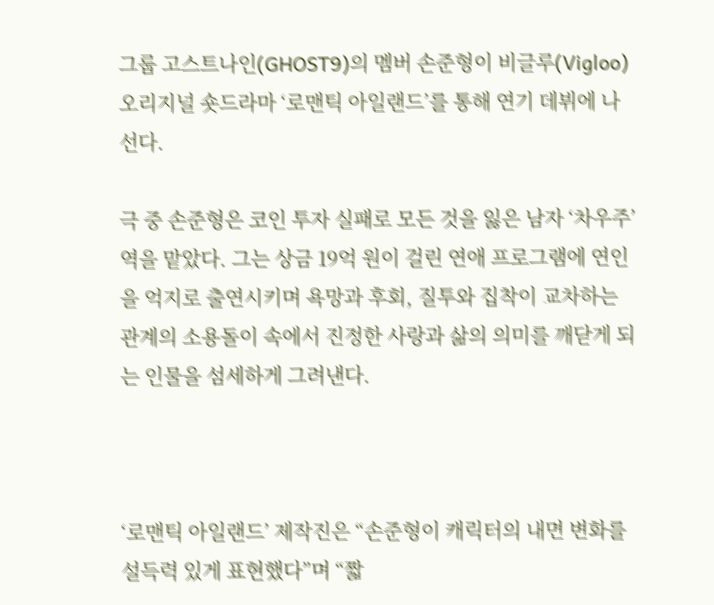그룹 고스트나인(GHOST9)의 멤버 손준형이 비글루(Vigloo) 오리지널 숏드라마 ‘로맨틱 아일랜드’를 통해 연기 데뷔에 나선다.

극 중 손준형은 코인 투자 실패로 모든 것을 잃은 남자 ‘차우주’ 역을 맡았다. 그는 상금 19억 원이 걸린 연애 프로그램에 연인을 억지로 출연시키며 욕망과 후회, 질투와 집착이 교차하는 관계의 소용돌이 속에서 진정한 사랑과 삶의 의미를 깨닫게 되는 인물을 섬세하게 그려낸다.



‘로맨틱 아일랜드’ 제작진은 “손준형이 캐릭터의 내면 변화를 설득력 있게 표현했다”며 “짧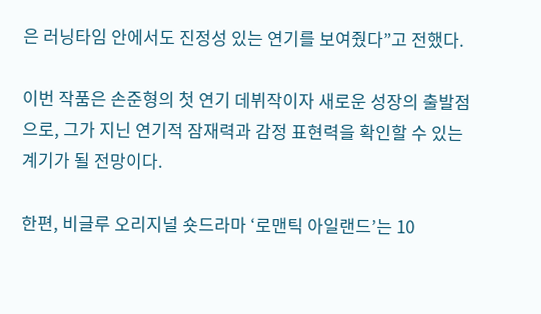은 러닝타임 안에서도 진정성 있는 연기를 보여줬다”고 전했다.

이번 작품은 손준형의 첫 연기 데뷔작이자 새로운 성장의 출발점으로, 그가 지닌 연기적 잠재력과 감정 표현력을 확인할 수 있는 계기가 될 전망이다.

한편, 비글루 오리지널 숏드라마 ‘로맨틱 아일랜드’는 10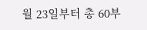월 23일부터 총 60부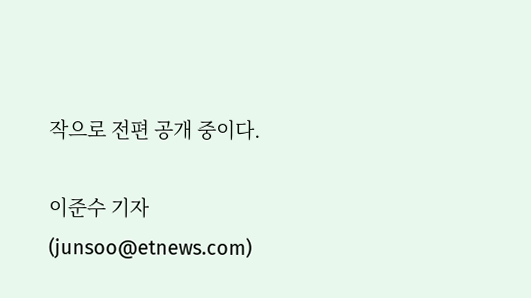작으로 전편 공개 중이다.

이준수 기자 (junsoo@etnews.com)